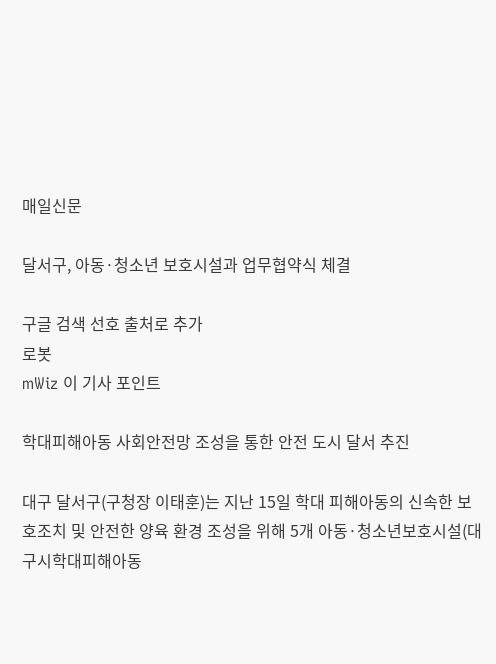매일신문

달서구, 아동·청소년 보호시설과 업무협약식 체결

구글 검색 선호 출처로 추가
로봇
mWiz 이 기사 포인트

학대피해아동 사회안전망 조성을 통한 안전 도시 달서 추진

대구 달서구(구청장 이태훈)는 지난 15일 학대 피해아동의 신속한 보호조치 및 안전한 양육 환경 조성을 위해 5개 아동·청소년보호시설(대구시학대피해아동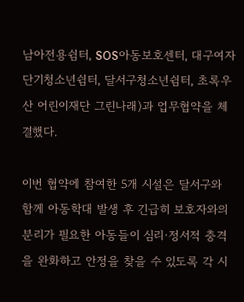남아전용쉼터, SOS아동보호센터, 대구여자단기청소년쉼터, 달서구청소년쉼터, 초록우산 어린이재단 그린나래)과 업무협약을 체결했다.

이번 협약에 참여한 5개 시설은 달서구와 함께 아동학대 발생 후 긴급히 보호자와의 분리가 필요한 아동들이 심리·정서적 충격을 완화하고 안정을 찾을 수 있도록 각 시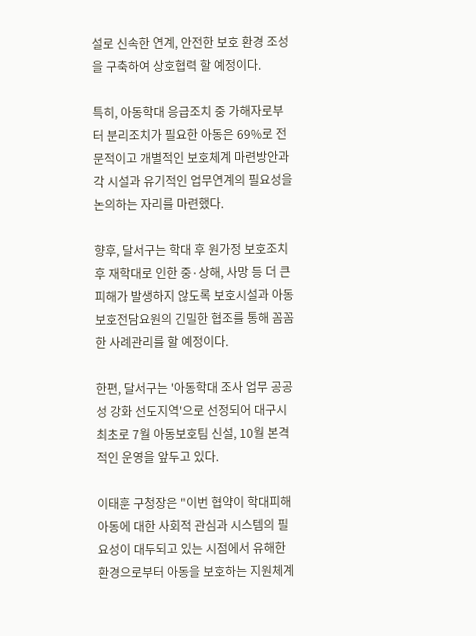설로 신속한 연계, 안전한 보호 환경 조성을 구축하여 상호협력 할 예정이다.

특히, 아동학대 응급조치 중 가해자로부터 분리조치가 필요한 아동은 69%로 전문적이고 개별적인 보호체계 마련방안과 각 시설과 유기적인 업무연계의 필요성을 논의하는 자리를 마련했다.

향후, 달서구는 학대 후 원가정 보호조치 후 재학대로 인한 중·상해, 사망 등 더 큰 피해가 발생하지 않도록 보호시설과 아동보호전담요원의 긴밀한 협조를 통해 꼼꼼한 사례관리를 할 예정이다.

한편, 달서구는 '아동학대 조사 업무 공공성 강화 선도지역'으로 선정되어 대구시 최초로 7월 아동보호팀 신설, 10월 본격적인 운영을 앞두고 있다.

이태훈 구청장은 "이번 협약이 학대피해아동에 대한 사회적 관심과 시스템의 필요성이 대두되고 있는 시점에서 유해한 환경으로부터 아동을 보호하는 지원체계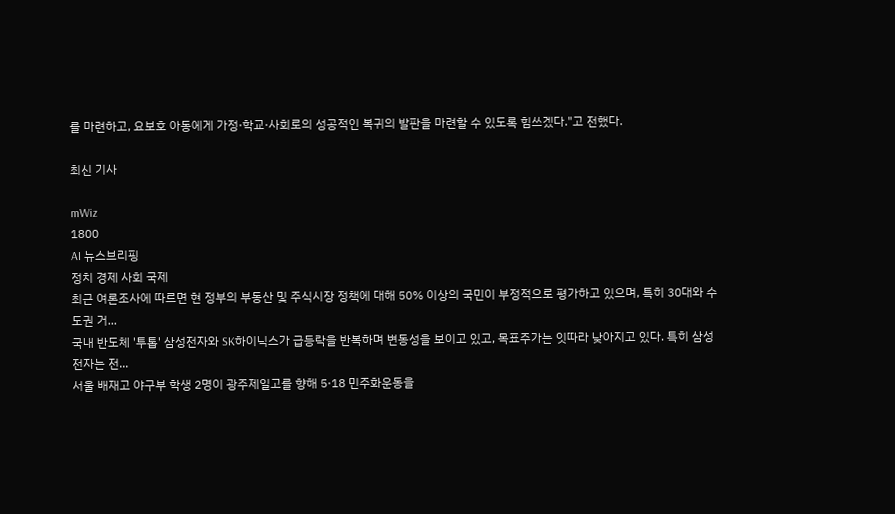를 마련하고, 요보호 아동에게 가정·학교·사회로의 성공적인 복귀의 발판을 마련할 수 있도록 힘쓰겠다."고 전했다.

최신 기사

mWiz
1800
AI 뉴스브리핑
정치 경제 사회 국제
최근 여론조사에 따르면 현 정부의 부동산 및 주식시장 정책에 대해 50% 이상의 국민이 부정적으로 평가하고 있으며, 특히 30대와 수도권 거...
국내 반도체 '투톱' 삼성전자와 SK하이닉스가 급등락을 반복하며 변동성을 보이고 있고, 목표주가는 잇따라 낮아지고 있다. 특히 삼성전자는 전...
서울 배재고 야구부 학생 2명이 광주제일고를 향해 5·18 민주화운동을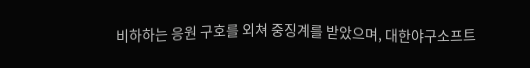비하하는 응원 구호를 외쳐 중징계를 받았으며, 대한야구소프트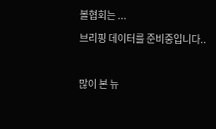볼협회는 ...
브리핑 데이터를 준비중입니다..

많이 본 뉴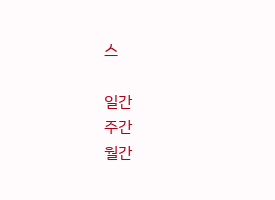스

일간
주간
월간